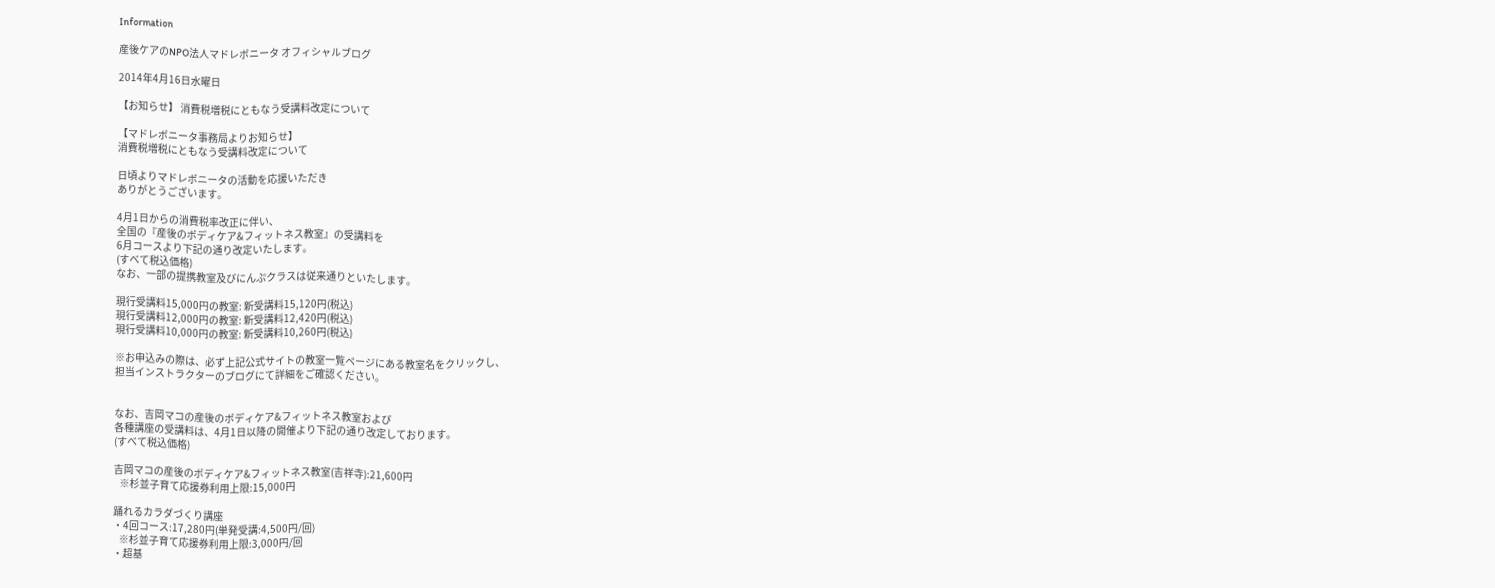Information

産後ケアのNPO法人マドレボニータ オフィシャルブログ

2014年4月16日水曜日

【お知らせ】 消費税増税にともなう受講料改定について

【マドレボニータ事務局よりお知らせ】
消費税増税にともなう受講料改定について

日頃よりマドレボニータの活動を応援いただき
ありがとうございます。

4月1日からの消費税率改正に伴い、
全国の『産後のボディケア&フィットネス教室』の受講料を
6月コースより下記の通り改定いたします。
(すべて税込価格)
なお、一部の提携教室及びにんぷクラスは従来通りといたします。

現行受講料15,000円の教室: 新受講料15,120円(税込)
現行受講料12,000円の教室: 新受講料12,420円(税込)
現行受講料10,000円の教室: 新受講料10,260円(税込)

※お申込みの際は、必ず上記公式サイトの教室一覧ページにある教室名をクリックし、
担当インストラクターのブログにて詳細をご確認ください。


なお、吉岡マコの産後のボディケア&フィットネス教室および
各種講座の受講料は、4月1日以降の開催より下記の通り改定しております。
(すべて税込価格)

吉岡マコの産後のボディケア&フィットネス教室(吉祥寺):21,600円
   ※杉並子育て応援券利用上限:15,000円

踊れるカラダづくり講座
・4回コース:17,280円(単発受講:4,500円/回)
   ※杉並子育て応援券利用上限:3,000円/回
・超基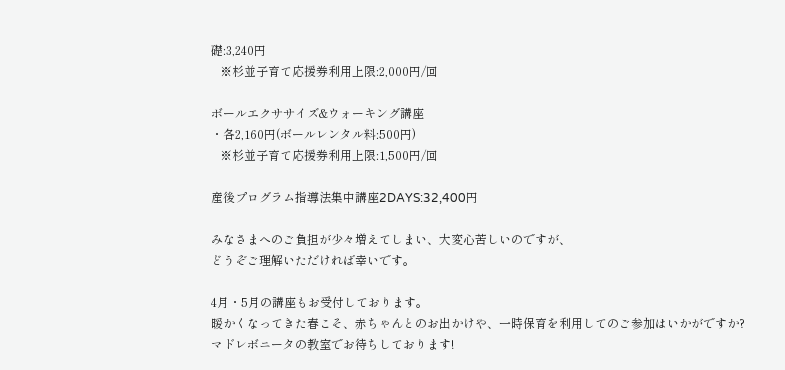礎:3,240円
   ※杉並子育て応援券利用上限:2,000円/回

ボールエクササイズ&ウォーキング講座
・各2,160円(ボールレンタル料:500円)
   ※杉並子育て応援券利用上限:1,500円/回

産後プログラム指導法集中講座2DAYS:32,400円

みなさまへのご負担が少々増えてしまい、大変心苦しいのですが、
どうぞご理解いただければ幸いです。

4月・5月の講座もお受付しております。
暖かくなってきた春こそ、赤ちゃんとのお出かけや、一時保育を利用してのご参加はいかがですか?
マドレボニータの教室でお待ちしております!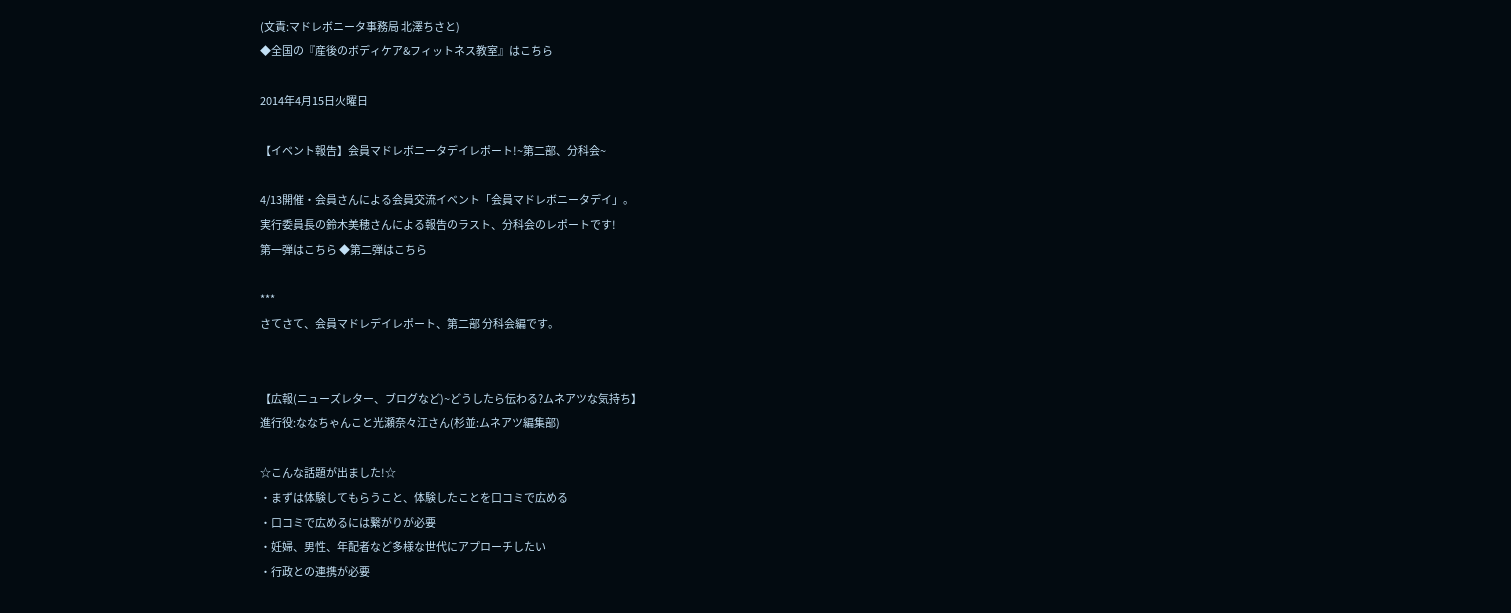(文責:マドレボニータ事務局 北澤ちさと)
◆全国の『産後のボディケア&フィットネス教室』はこちら

2014年4月15日火曜日

【イベント報告】会員マドレボニータデイレポート!~第二部、分科会~

4/13開催・会員さんによる会員交流イベント「会員マドレボニータデイ」。
実行委員長の鈴木美穂さんによる報告のラスト、分科会のレポートです!
第一弾はこちら ◆第二弾はこちら

***
さてさて、会員マドレデイレポート、第二部 分科会編です。


【広報(ニューズレター、ブログなど)~どうしたら伝わる?ムネアツな気持ち】
進行役:ななちゃんこと光瀬奈々江さん(杉並:ムネアツ編集部)

☆こんな話題が出ました!☆
・まずは体験してもらうこと、体験したことを口コミで広める
・口コミで広めるには繋がりが必要
・妊婦、男性、年配者など多様な世代にアプローチしたい
・行政との連携が必要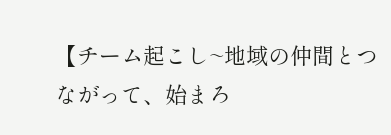【チーム起こし~地域の仲間とつながって、始まろ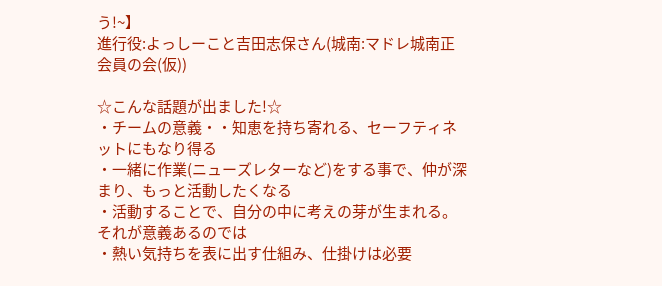う!~】
進行役:よっしーこと吉田志保さん(城南:マドレ城南正会員の会(仮))

☆こんな話題が出ました!☆
・チームの意義・・知恵を持ち寄れる、セーフティネットにもなり得る
・一緒に作業(ニューズレターなど)をする事で、仲が深まり、もっと活動したくなる
・活動することで、自分の中に考えの芽が生まれる。それが意義あるのでは
・熱い気持ちを表に出す仕組み、仕掛けは必要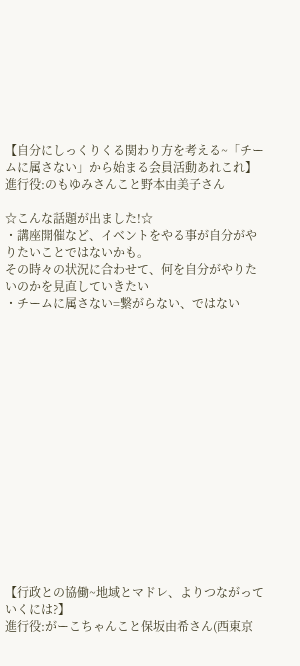【自分にしっくりくる関わり方を考える~「チームに属さない」から始まる会員活動あれこれ】
進行役:のもゆみさんこと野本由美子さん

☆こんな話題が出ました!☆
・講座開催など、イベントをやる事が自分がやりたいことではないかも。
その時々の状況に合わせて、何を自分がやりたいのかを見直していきたい
・チームに属さない=繋がらない、ではない
















【行政との協働~地域とマドレ、よりつながっていくには?】
進行役:がーこちゃんこと保坂由希さん(西東京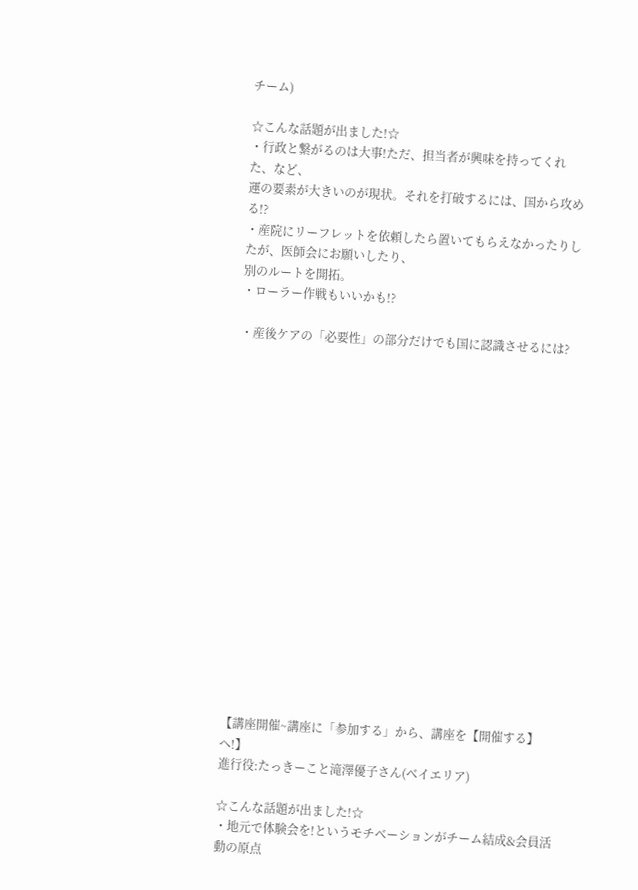チーム)

☆こんな話題が出ました!☆
・行政と繋がるのは大事!ただ、担当者が興味を持ってくれた、など、
運の要素が大きいのが現状。それを打破するには、国から攻める!?
・産院にリーフレットを依頼したら置いてもらえなかったりしたが、医師会にお願いしたり、
別のルートを開拓。
・ローラー作戦もいいかも!?

・産後ケアの「必要性」の部分だけでも国に認識させるには?


















【講座開催~講座に「参加する」から、講座を【開催する】へ!】
進行役:たっきーこと滝澤優子さん(ベイエリア)

☆こんな話題が出ました!☆
・地元で体験会を!というモチベーションがチーム結成&会員活動の原点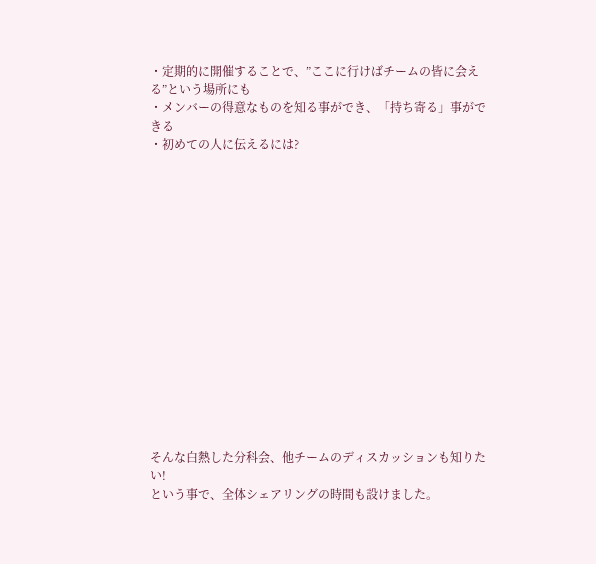・定期的に開催することで、”ここに行けばチームの皆に会える”という場所にも
・メンバーの得意なものを知る事ができ、「持ち寄る」事ができる
・初めての人に伝えるには?
















そんな白熱した分科会、他チームのディスカッションも知りたい!
という事で、全体シェアリングの時間も設けました。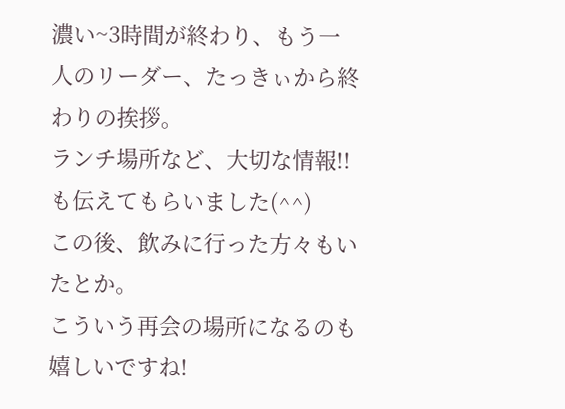濃い~3時間が終わり、もう一人のリーダー、たっきぃから終わりの挨拶。
ランチ場所など、大切な情報!!も伝えてもらいました(^^)
この後、飲みに行った方々もいたとか。
こういう再会の場所になるのも嬉しいですね!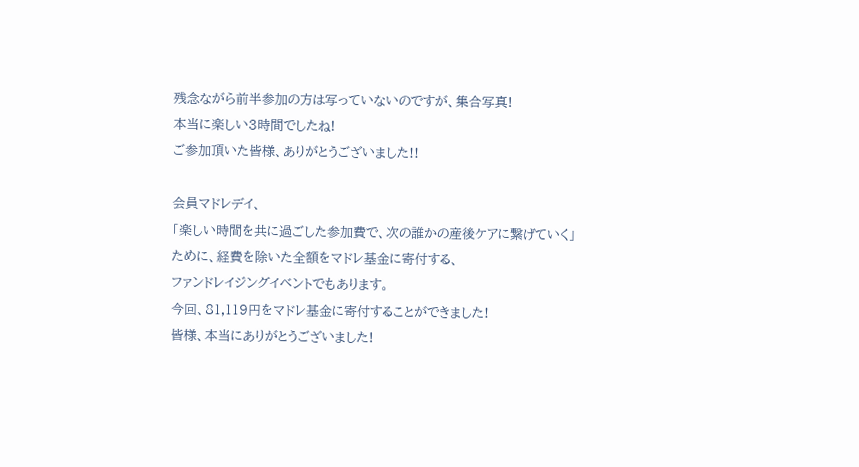残念ながら前半参加の方は写っていないのですが、集合写真!
本当に楽しい3時間でしたね!
ご参加頂いた皆様、ありがとうございました!!

会員マドレデイ、
「楽しい時間を共に過ごした参加費で、次の誰かの産後ケアに繋げていく」
ために、経費を除いた全額をマドレ基金に寄付する、
ファンドレイジングイベントでもあります。
今回、81,119円をマドレ基金に寄付することができました!
皆様、本当にありがとうございました!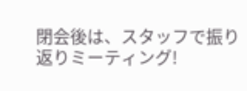閉会後は、スタッフで振り返りミーティング!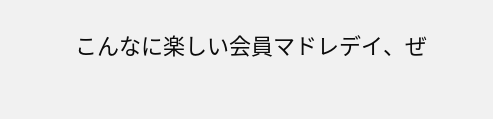こんなに楽しい会員マドレデイ、ぜ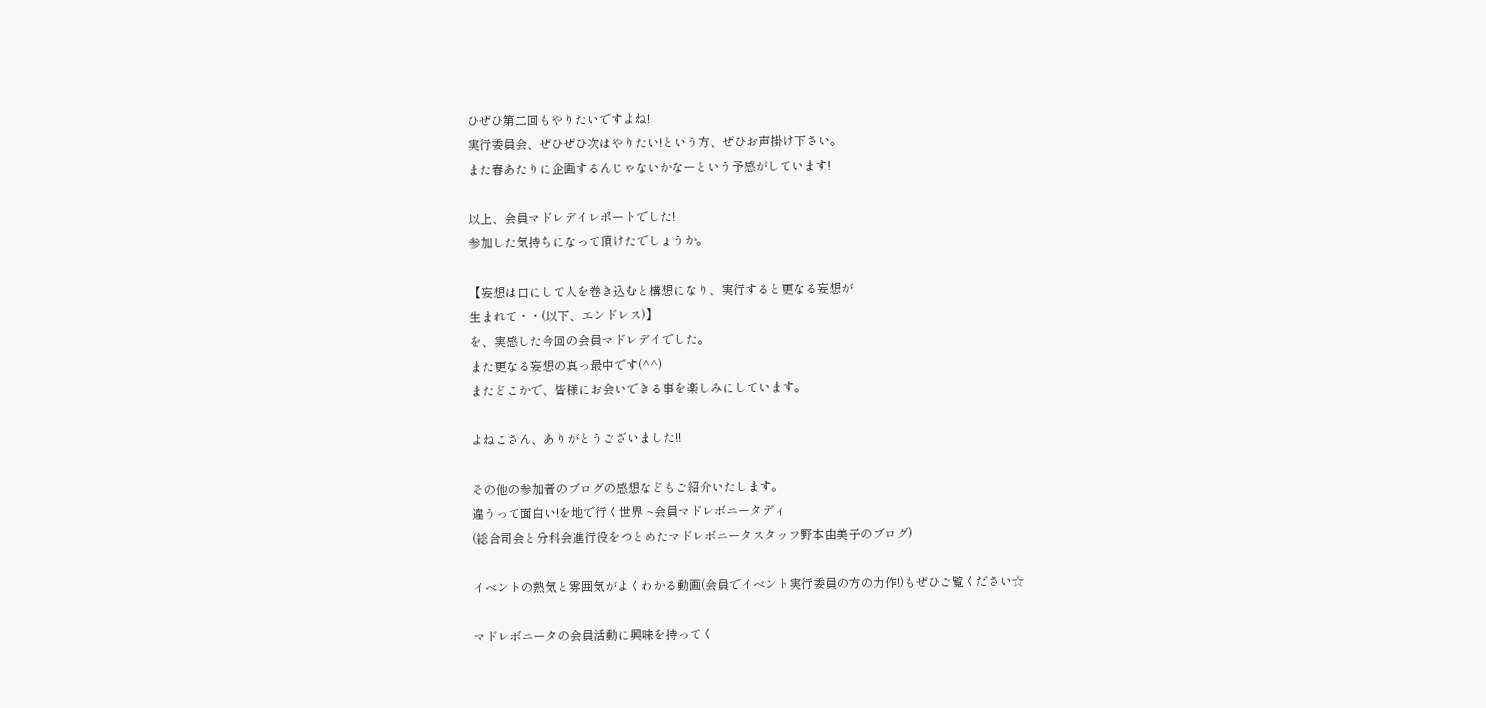ひぜひ第二回もやりたいですよね!
実行委員会、ぜひぜひ次はやりたい!という方、ぜひお声掛け下さい。
また春あたりに企画するんじゃないかなーという予感がしています!

以上、会員マドレデイレポートでした!
参加した気持ちになって頂けたでしょうか。

【妄想は口にして人を巻き込むと構想になり、実行すると更なる妄想が
生まれて・・(以下、エンドレス)】
を、実感した今回の会員マドレデイでした。
また更なる妄想の真っ最中です(^^)
またどこかで、皆様にお会いできる事を楽しみにしています。

よねこさん、ありがとうございました!!

その他の参加者のブログの感想などもご紹介いたします。
違うって面白い!を地で行く世界 ~会員マドレボニータディ
(総合司会と分科会進行役をつとめたマドレボニータスタッフ野本由美子のブログ)

イベントの熱気と雰囲気がよくわかる動画(会員でイベント実行委員の方の力作!)もぜひご覧ください☆

マドレボニータの会員活動に興味を持ってく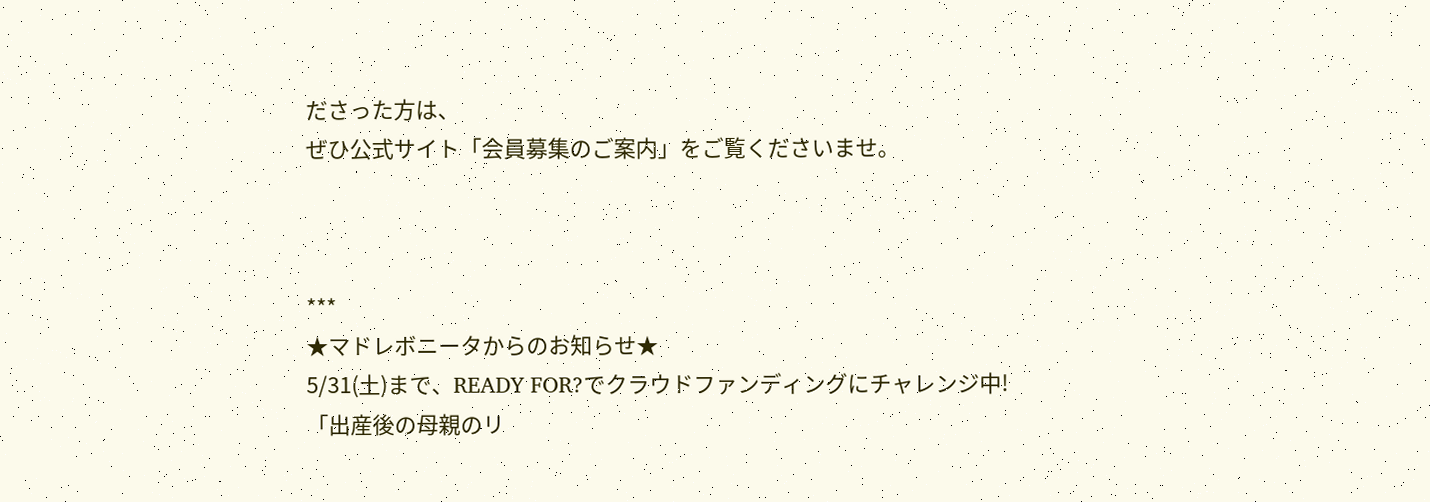ださった方は、
ぜひ公式サイト「会員募集のご案内」をご覧くださいませ。



***
★マドレボニータからのお知らせ★
5/31(土)まで、READY FOR?でクラウドファンディングにチャレンジ中!
「出産後の母親のリ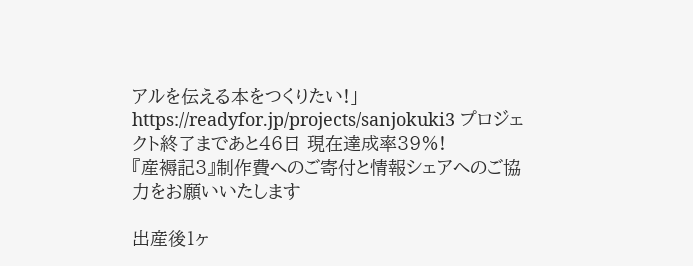アルを伝える本をつくりたい!」
https://readyfor.jp/projects/sanjokuki3 プロジェクト終了まであと46日 現在達成率39%!
『産褥記3』制作費へのご寄付と情報シェアへのご協力をお願いいたします

出産後1ヶ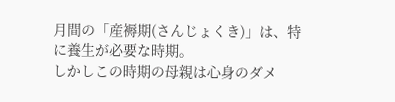月間の「産褥期(さんじょくき)」は、特に養生が必要な時期。
しかしこの時期の母親は心身のダメ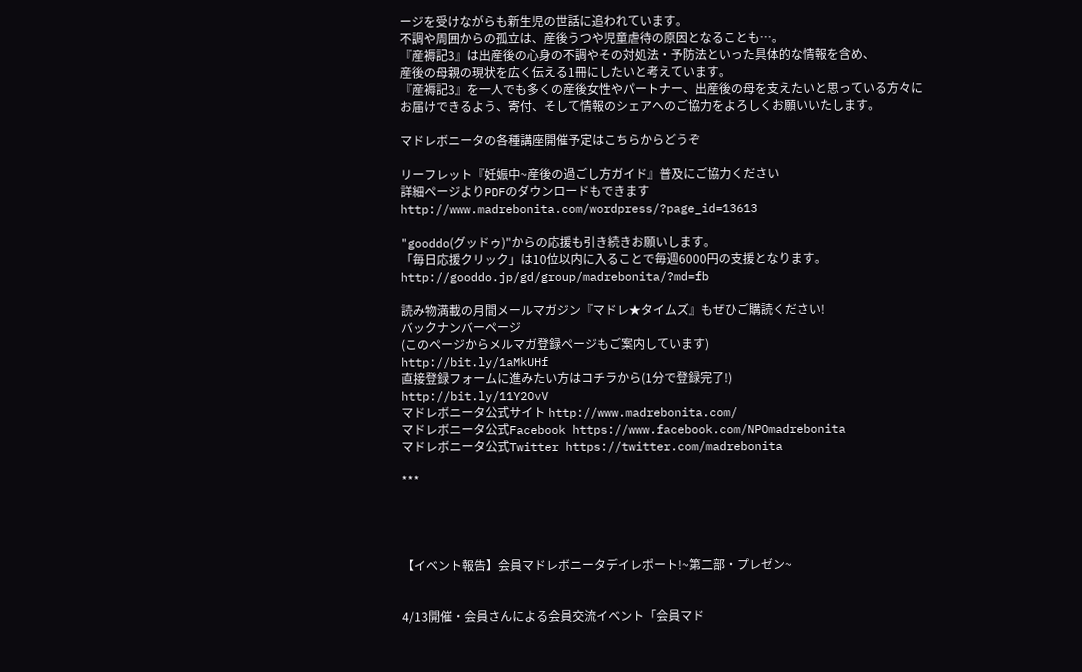ージを受けながらも新生児の世話に追われています。
不調や周囲からの孤立は、産後うつや児童虐待の原因となることも…。
『産褥記3』は出産後の心身の不調やその対処法・予防法といった具体的な情報を含め、
産後の母親の現状を広く伝える1冊にしたいと考えています。
『産褥記3』を一人でも多くの産後女性やパートナー、出産後の母を支えたいと思っている方々に
お届けできるよう、寄付、そして情報のシェアへのご協力をよろしくお願いいたします。

マドレボニータの各種講座開催予定はこちらからどうぞ

リーフレット『妊娠中~産後の過ごし方ガイド』普及にご協力ください
詳細ページよりPDFのダウンロードもできます
http://www.madrebonita.com/wordpress/?page_id=13613

"gooddo(グッドゥ)"からの応援も引き続きお願いします。
「毎日応援クリック」は10位以内に入ることで毎週6000円の支援となります。
http://gooddo.jp/gd/group/madrebonita/?md=fb

読み物満載の月間メールマガジン『マドレ★タイムズ』もぜひご購読ください!
バックナンバーページ
(このページからメルマガ登録ページもご案内しています)
http://bit.ly/1aMkUHf
直接登録フォームに進みたい方はコチラから(1分で登録完了!)
http://bit.ly/11Y2OvV
マドレボニータ公式サイト http://www.madrebonita.com/
マドレボニータ公式Facebook https://www.facebook.com/NPOmadrebonita
マドレボニータ公式Twitter https://twitter.com/madrebonita

***




【イベント報告】会員マドレボニータデイレポート!~第二部・プレゼン~


4/13開催・会員さんによる会員交流イベント「会員マド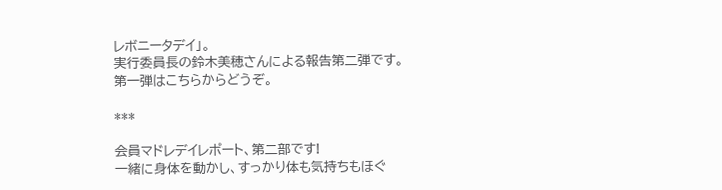レボニータデイ」。
実行委員長の鈴木美穂さんによる報告第二弾です。
第一弾はこちらからどうぞ。

***

会員マドレデイレポート、第二部です!
一緒に身体を動かし、すっかり体も気持ちもほぐ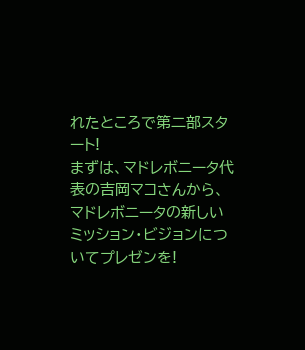れたところで第二部スタート!
まずは、マドレボニータ代表の吉岡マコさんから、
マドレボニータの新しいミッション・ビジョンについてプレゼンを!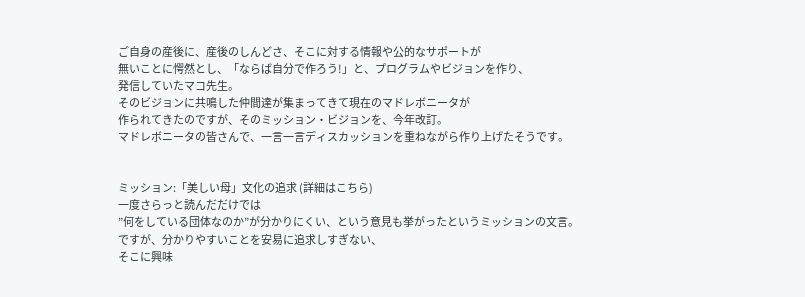ご自身の産後に、産後のしんどさ、そこに対する情報や公的なサポートが
無いことに愕然とし、「ならば自分で作ろう!」と、プログラムやビジョンを作り、
発信していたマコ先生。
そのビジョンに共鳴した仲間達が集まってきて現在のマドレボニータが
作られてきたのですが、そのミッション・ビジョンを、今年改訂。
マドレボニータの皆さんで、一言一言ディスカッションを重ねながら作り上げたそうです。


ミッション:「美しい母」文化の追求 (詳細はこちら)
一度さらっと読んだだけでは
”何をしている団体なのか”が分かりにくい、という意見も挙がったというミッションの文言。
ですが、分かりやすいことを安易に追求しすぎない、
そこに興味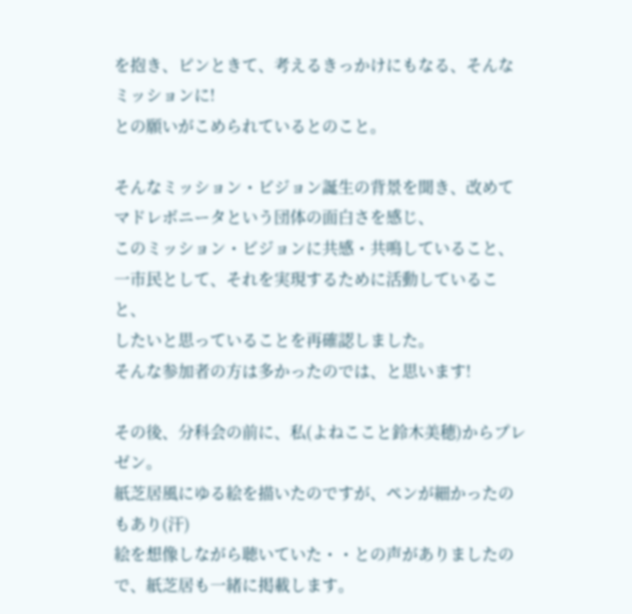を抱き、ピンときて、考えるきっかけにもなる、そんなミッションに!
との願いがこめられているとのこと。

そんなミッション・ビジョン誕生の背景を聞き、改めて
マドレボニータという団体の面白さを感じ、
このミッション・ビジョンに共感・共鳴していること、
一市民として、それを実現するために活動していること、
したいと思っていることを再確認しました。
そんな参加者の方は多かったのでは、と思います!

その後、分科会の前に、私(よねここと鈴木美穂)からプレゼン。
紙芝居風にゆる絵を描いたのですが、ペンが細かったのもあり(汗)
絵を想像しながら聴いていた・・との声がありましたので、紙芝居も一緒に掲載します。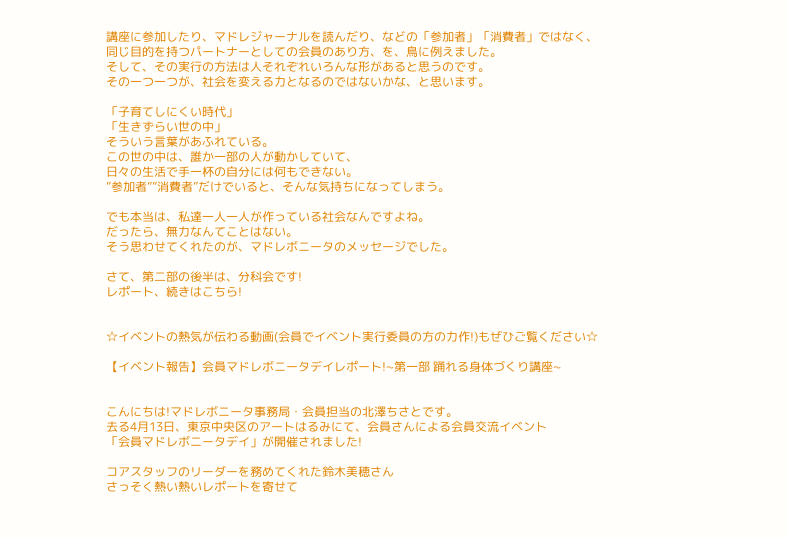講座に参加したり、マドレジャーナルを読んだり、などの「参加者」「消費者」ではなく、
同じ目的を持つパートナーとしての会員のあり方、を、鳥に例えました。
そして、その実行の方法は人それぞれいろんな形があると思うのです。
その一つ一つが、社会を変える力となるのではないかな、と思います。

「子育てしにくい時代」
「生きずらい世の中」
そういう言葉があふれている。
この世の中は、誰か一部の人が動かしていて、
日々の生活で手一杯の自分には何もできない。
”参加者””消費者”だけでいると、そんな気持ちになってしまう。

でも本当は、私達一人一人が作っている社会なんですよね。
だったら、無力なんてことはない。
そう思わせてくれたのが、マドレボニータのメッセージでした。

さて、第二部の後半は、分科会です!
レポート、続きはこちら!


☆イベントの熱気が伝わる動画(会員でイベント実行委員の方の力作!)もぜひご覧ください☆

【イベント報告】会員マドレボニータデイレポート!~第一部 踊れる身体づくり講座~


こんにちは!マドレボニータ事務局・会員担当の北澤ちさとです。
去る4月13日、東京中央区のアートはるみにて、会員さんによる会員交流イベント
「会員マドレボニータデイ」が開催されました!

コアスタッフのリーダーを務めてくれた鈴木美穂さん
さっそく熱い熱いレポートを寄せて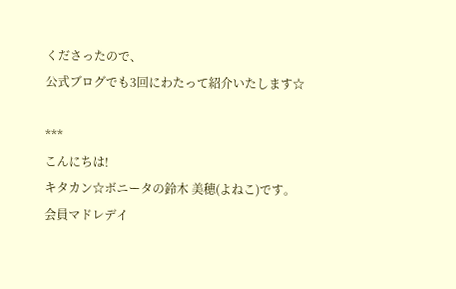くださったので、
公式ブログでも3回にわたって紹介いたします☆

***
こんにちは!
キタカン☆ボニータの鈴木 美穂(よねこ)です。
会員マドレデイ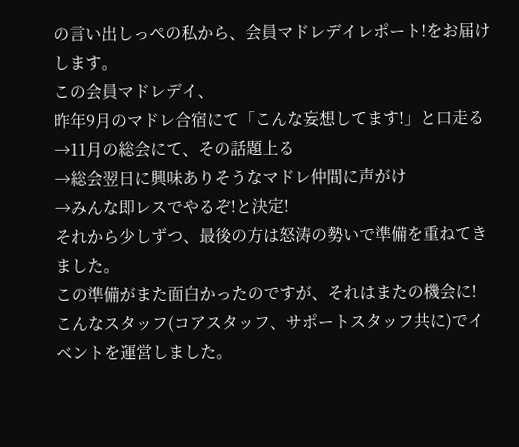の言い出しっぺの私から、会員マドレデイレポート!をお届けします。
この会員マドレデイ、
昨年9月のマドレ合宿にて「こんな妄想してます!」と口走る
→11月の総会にて、その話題上る
→総会翌日に興味ありそうなマドレ仲間に声がけ
→みんな即レスでやるぞ!と決定!
それから少しずつ、最後の方は怒涛の勢いで準備を重ねてきました。
この準備がまた面白かったのですが、それはまたの機会に!
こんなスタッフ(コアスタッフ、サポートスタッフ共に)でイベントを運営しました。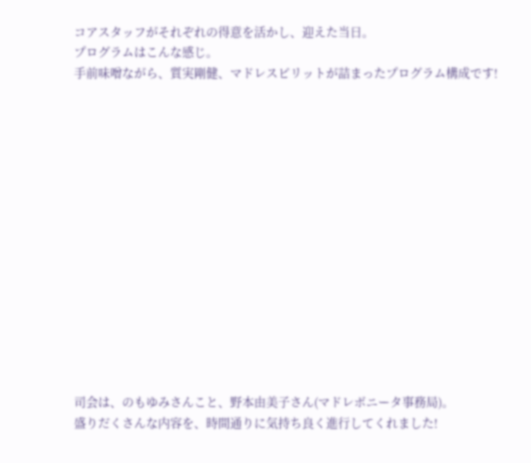コアスタッフがそれぞれの得意を活かし、迎えた当日。
プログラムはこんな感じ。
手前味噌ながら、質実剛健、マドレスピリットが詰まったプログラム構成です!















司会は、のもゆみさんこと、野本由美子さん(マドレボニータ事務局)。
盛りだくさんな内容を、時間通りに気持ち良く進行してくれました!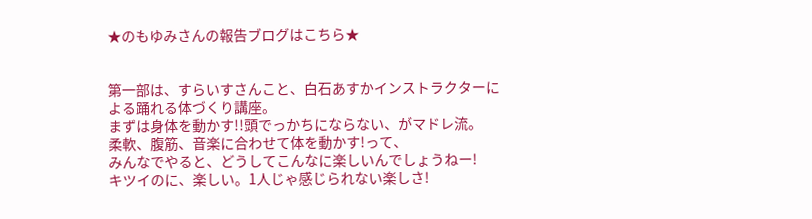★のもゆみさんの報告ブログはこちら★


第一部は、すらいすさんこと、白石あすかインストラクターによる踊れる体づくり講座。
まずは身体を動かす!!頭でっかちにならない、がマドレ流。
柔軟、腹筋、音楽に合わせて体を動かす!って、
みんなでやると、どうしてこんなに楽しいんでしょうねー!
キツイのに、楽しい。1人じゃ感じられない楽しさ!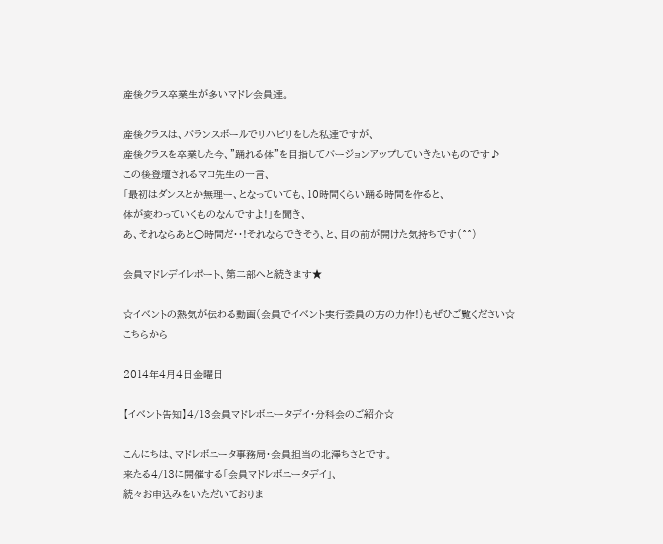産後クラス卒業生が多いマドレ会員達。

産後クラスは、バランスボールでリハビリをした私達ですが、
産後クラスを卒業した今、”踊れる体”を目指してバージョンアップしていきたいものです♪
この後登壇されるマコ先生の一言、
「最初はダンスとか無理ー、となっていても、10時間くらい踊る時間を作ると、
体が変わっていくものなんですよ!」を聞き、
あ、それならあと○時間だ・・!それならできそう、と、目の前が開けた気持ちです(^^)

会員マドレデイレポート、第二部へと続きます★

☆イベントの熱気が伝わる動画(会員でイベント実行委員の方の力作!)もぜひご覧ください☆
こちらから

2014年4月4日金曜日

【イベント告知】4/13会員マドレボニータデイ・分科会のご紹介☆

こんにちは、マドレボニータ事務局・会員担当の北澤ちさとです。
来たる4/13に開催する「会員マドレボニータデイ」、
続々お申込みをいただいておりま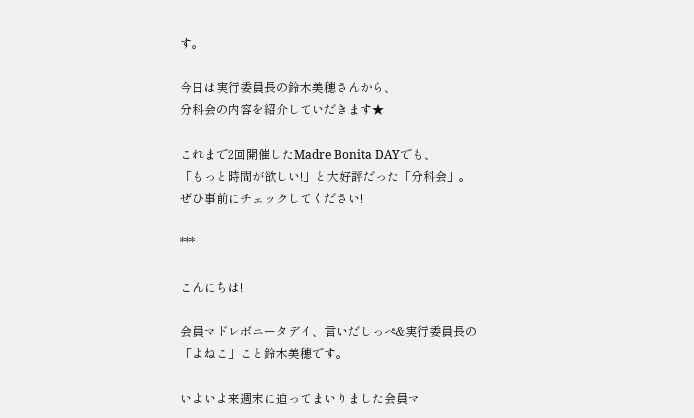す。

今日は実行委員長の鈴木美穂さんから、
分科会の内容を紹介していだきます★

これまで2回開催したMadre Bonita DAYでも、
「もっと時間が欲しい!」と大好評だった「分科会」。
ぜひ事前にチェックしてください!

***

こんにちは!

会員マドレボニータデイ、言いだしっぺ&実行委員長の
「よねこ」こと鈴木美穂です。

いよいよ来週末に迫ってまいりました会員マ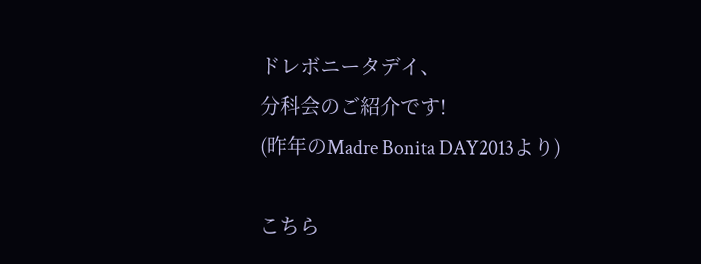ドレボニータデイ、
分科会のご紹介です!
(昨年のMadre Bonita DAY2013より)

こちら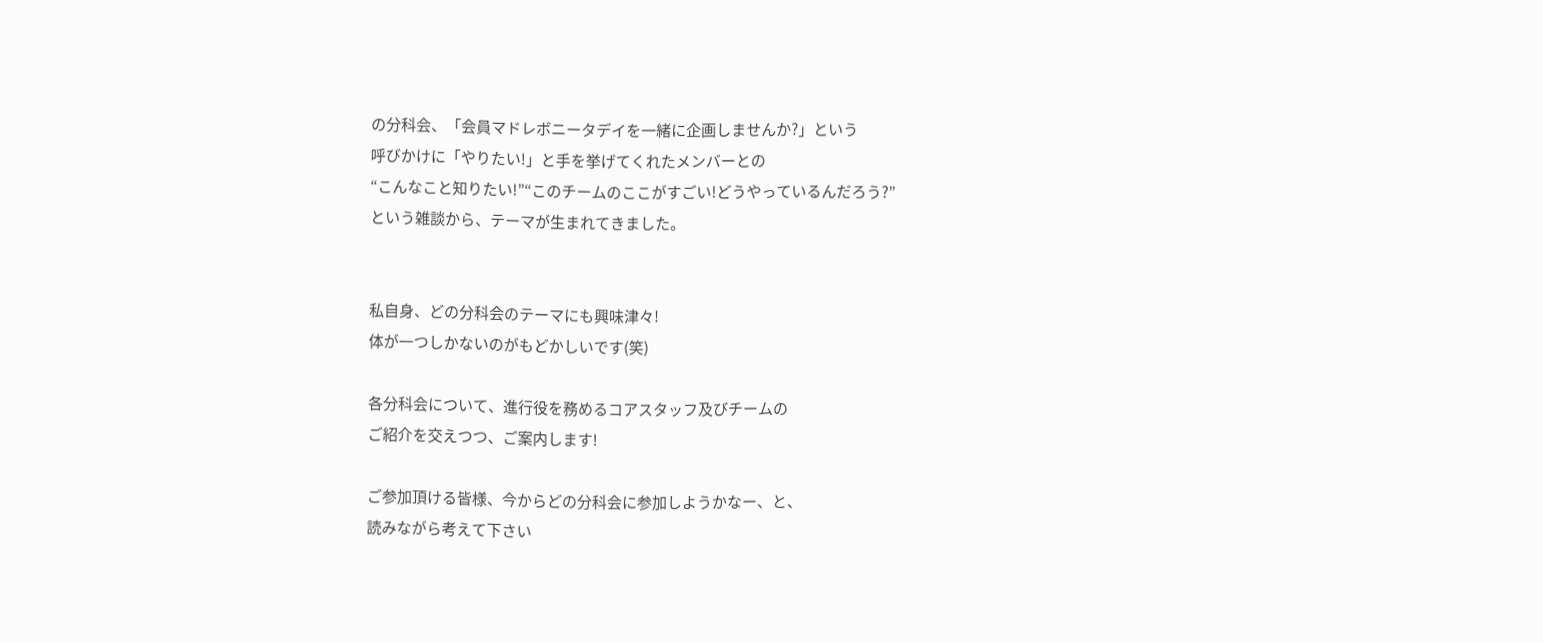の分科会、「会員マドレボニータデイを一緒に企画しませんか?」という
呼びかけに「やりたい!」と手を挙げてくれたメンバーとの
“こんなこと知りたい!”“このチームのここがすごい!どうやっているんだろう?”
という雑談から、テーマが生まれてきました。


私自身、どの分科会のテーマにも興味津々!
体が一つしかないのがもどかしいです(笑)

各分科会について、進行役を務めるコアスタッフ及びチームの
ご紹介を交えつつ、ご案内します!

ご参加頂ける皆様、今からどの分科会に参加しようかなー、と、
読みながら考えて下さい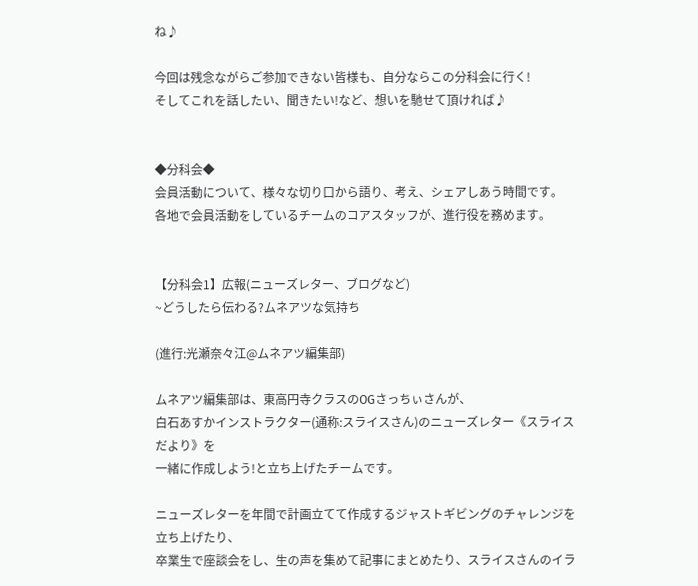ね♪

今回は残念ながらご参加できない皆様も、自分ならこの分科会に行く!
そしてこれを話したい、聞きたい!など、想いを馳せて頂ければ♪


◆分科会◆
会員活動について、様々な切り口から語り、考え、シェアしあう時間です。
各地で会員活動をしているチームのコアスタッフが、進行役を務めます。


【分科会1】広報(ニューズレター、ブログなど)
~どうしたら伝わる?ムネアツな気持ち

(進行:光瀬奈々江@ムネアツ編集部)

ムネアツ編集部は、東高円寺クラスのOGさっちぃさんが、
白石あすかインストラクター(通称:スライスさん)のニューズレター《スライスだより》を
一緒に作成しよう!と立ち上げたチームです。

ニューズレターを年間で計画立てて作成するジャストギビングのチャレンジを立ち上げたり、
卒業生で座談会をし、生の声を集めて記事にまとめたり、スライスさんのイラ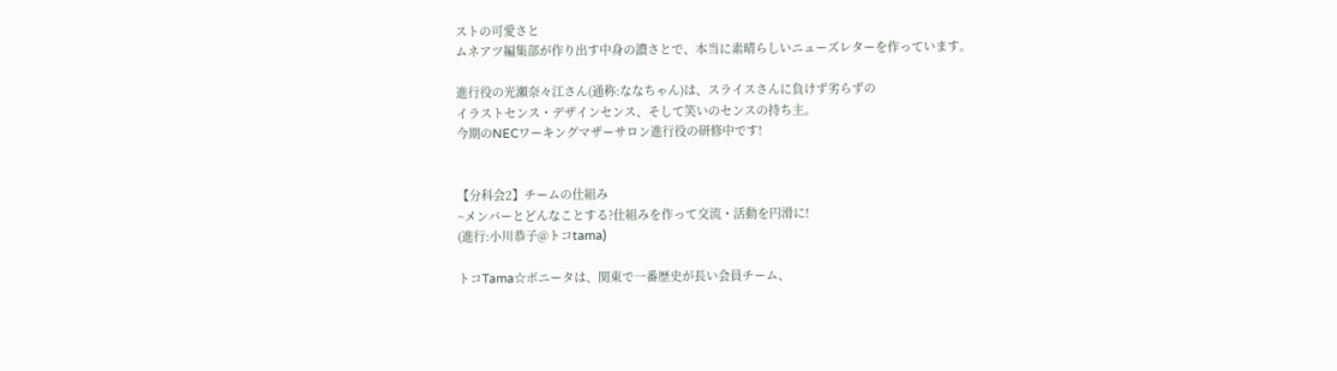ストの可愛さと
ムネアツ編集部が作り出す中身の濃さとで、本当に素晴らしいニューズレターを作っています。

進行役の光瀬奈々江さん(通称:ななちゃん)は、スライスさんに負けず劣らずの
イラストセンス・デザインセンス、そして笑いのセンスの持ち主。
今期のNECワーキングマザーサロン進行役の研修中です!


【分科会2】チームの仕組み
~メンバーとどんなことする?仕組みを作って交流・活動を円滑に!
(進行:小川恭子@トコtama)

トコTama☆ボニータは、関東で一番歴史が長い会員チーム、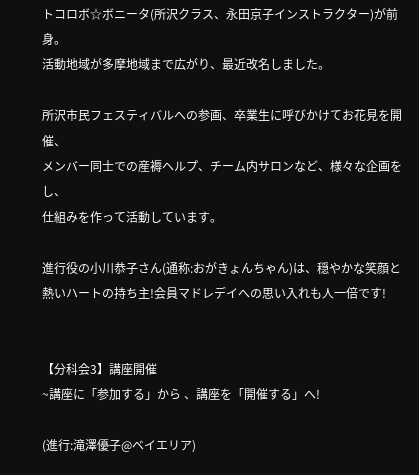トコロボ☆ボニータ(所沢クラス、永田京子インストラクター)が前身。
活動地域が多摩地域まで広がり、最近改名しました。

所沢市民フェスティバルへの参画、卒業生に呼びかけてお花見を開催、
メンバー同士での産褥ヘルプ、チーム内サロンなど、様々な企画をし、
仕組みを作って活動しています。

進行役の小川恭子さん(通称:おがきょんちゃん)は、穏やかな笑顔と
熱いハートの持ち主!会員マドレデイへの思い入れも人一倍です!


【分科会3】講座開催
~講座に「参加する」から 、講座を「開催する」へ!

(進行:滝澤優子@ベイエリア)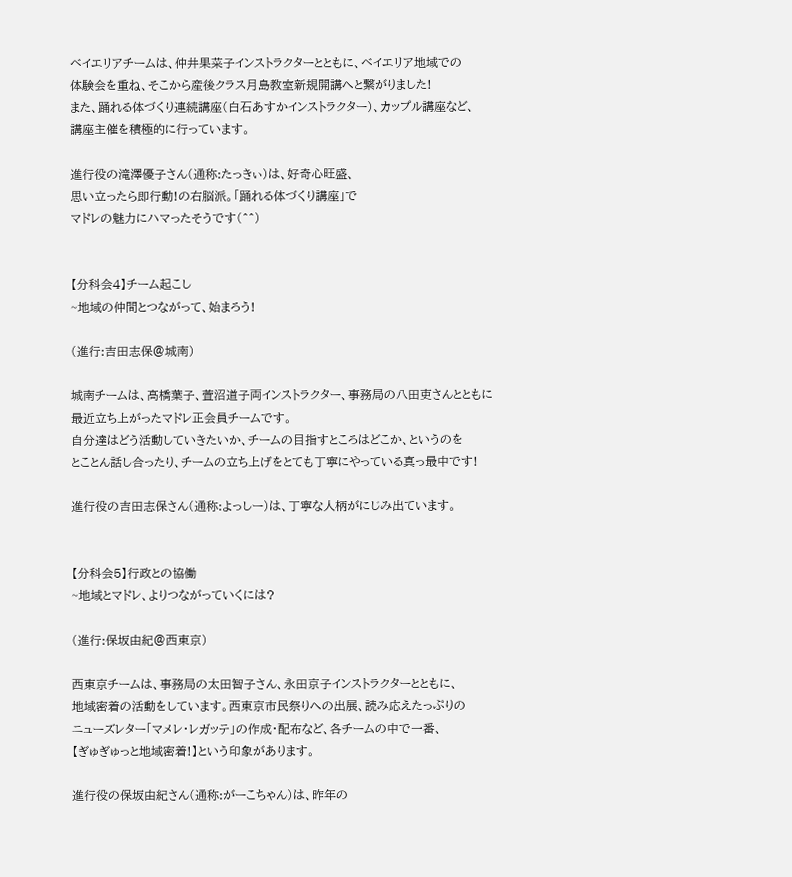ベイエリアチームは、仲井果菜子インストラクターとともに、ベイエリア地域での
体験会を重ね、そこから産後クラス月島教室新規開講へと繋がりました!
また、踊れる体づくり連続講座(白石あすかインストラクター)、カップル講座など、
講座主催を積極的に行っています。

進行役の滝澤優子さん(通称:たっきぃ)は、好奇心旺盛、
思い立ったら即行動!の右脳派。「踊れる体づくり講座」で
マドレの魅力にハマったそうです(^^)


【分科会4】チーム起こし
~地域の仲間とつながって、始まろう!

(進行:吉田志保@城南)

城南チームは、高橋葉子、萱沼道子両インストラクター、事務局の八田吏さんとともに
最近立ち上がったマドレ正会員チームです。
自分達はどう活動していきたいか、チームの目指すところはどこか、というのを
とことん話し合ったり、チームの立ち上げをとても丁寧にやっている真っ最中です!

進行役の吉田志保さん(通称:よっしー)は、丁寧な人柄がにじみ出ています。


【分科会5】行政との協働
~地域とマドレ、よりつながっていくには?

(進行:保坂由紀@西東京)

西東京チームは、事務局の太田智子さん、永田京子インストラクターとともに、
地域密着の活動をしています。西東京市民祭りへの出展、読み応えたっぷりの
ニューズレター「マメレ・レガッテ」の作成・配布など、各チームの中で一番、
【ぎゅぎゅっと地域密着!】という印象があります。

進行役の保坂由紀さん(通称:がーこちゃん)は、昨年の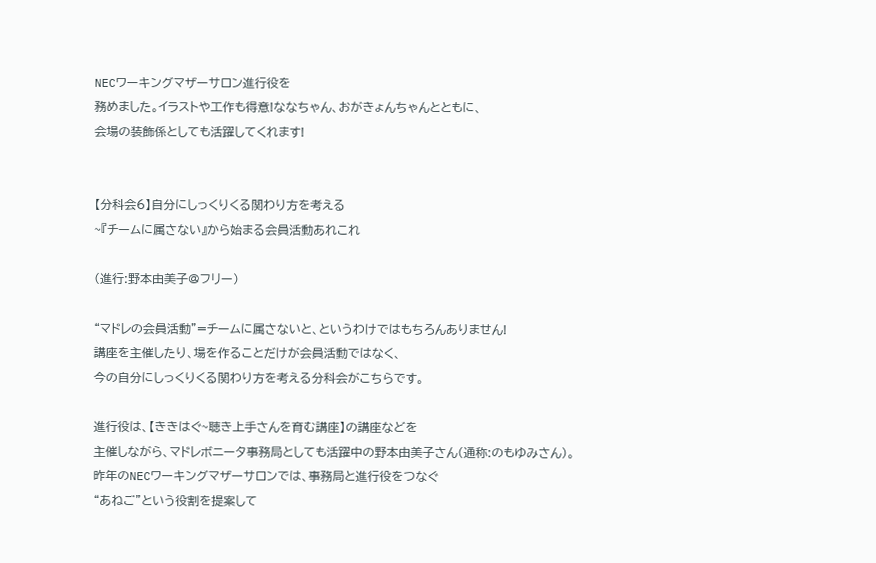NECワーキングマザーサロン進行役を
務めました。イラストや工作も得意!ななちゃん、おがきょんちゃんとともに、
会場の装飾係としても活躍してくれます!


【分科会6】自分にしっくりくる関わり方を考える
~『チームに属さない』から始まる会員活動あれこれ

(進行:野本由美子@フリー)

“マドレの会員活動”=チームに属さないと、というわけではもちろんありません!
講座を主催したり、場を作ることだけが会員活動ではなく、
今の自分にしっくりくる関わり方を考える分科会がこちらです。

進行役は、【ききはぐ~聴き上手さんを育む講座】の講座などを
主催しながら、マドレボニータ事務局としても活躍中の野本由美子さん(通称:のもゆみさん)。
昨年のNECワーキングマザーサロンでは、事務局と進行役をつなぐ
“あねご”という役割を提案して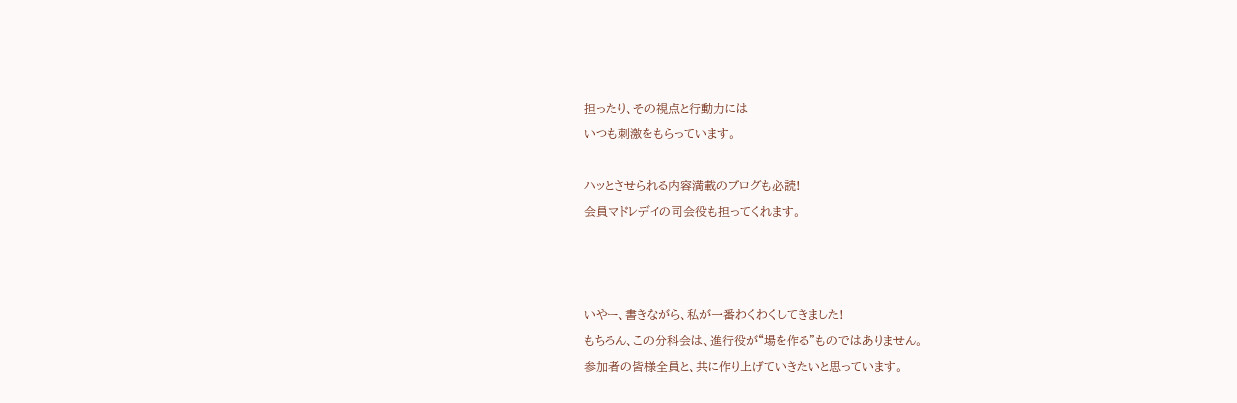担ったり、その視点と行動力には
いつも刺激をもらっています。

ハッとさせられる内容満載のブログも必読!
会員マドレデイの司会役も担ってくれます。



いやー、書きながら、私が一番わくわくしてきました!
もちろん、この分科会は、進行役が“場を作る”ものではありません。
参加者の皆様全員と、共に作り上げていきたいと思っています。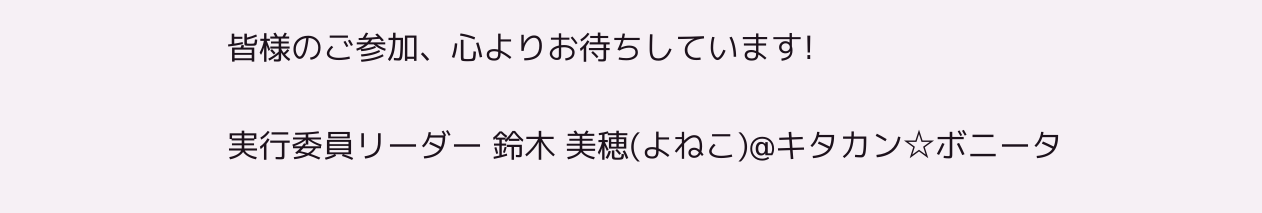皆様のご参加、心よりお待ちしています!

実行委員リーダー 鈴木 美穂(よねこ)@キタカン☆ボニータ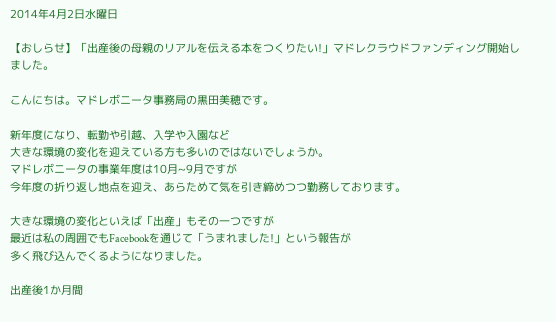2014年4月2日水曜日

【おしらせ】「出産後の母親のリアルを伝える本をつくりたい!」マドレクラウドファンディング開始しました。

こんにちは。マドレボニータ事務局の黒田美穂です。

新年度になり、転勤や引越、入学や入園など
大きな環境の変化を迎えている方も多いのではないでしょうか。
マドレボニータの事業年度は10月~9月ですが
今年度の折り返し地点を迎え、あらためて気を引き締めつつ勤務しております。

大きな環境の変化といえば「出産」もその一つですが
最近は私の周囲でもFacebookを通じて「うまれました!」という報告が
多く飛び込んでくるようになりました。

出産後1か月間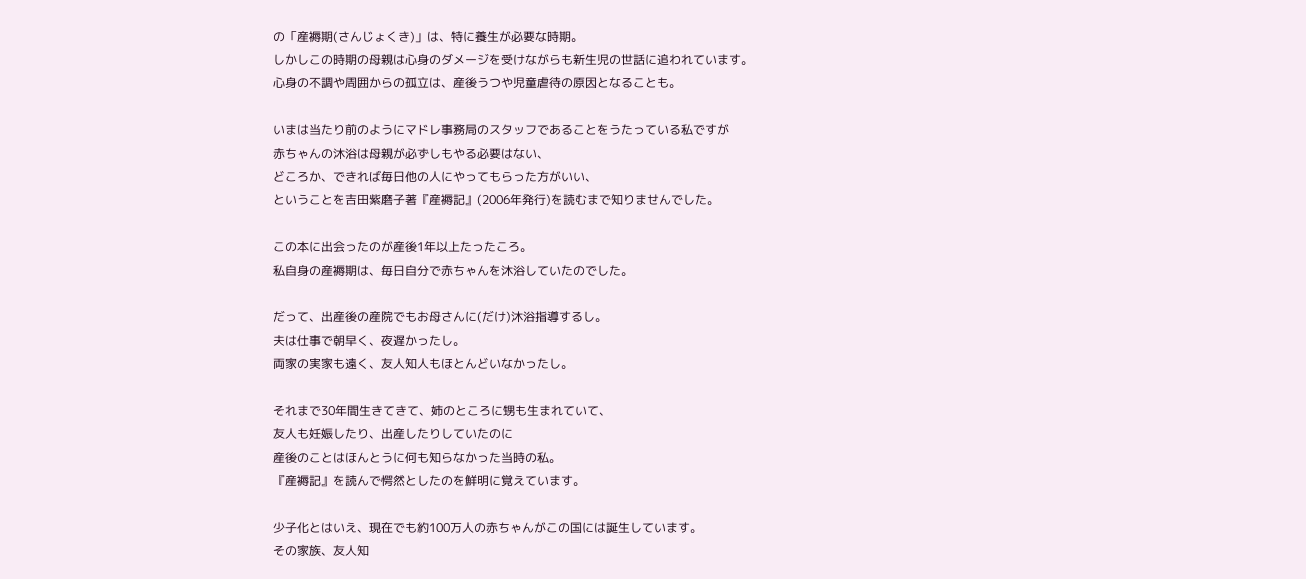の「産褥期(さんじょくき)」は、特に養生が必要な時期。
しかしこの時期の母親は心身のダメージを受けながらも新生児の世話に追われています。
心身の不調や周囲からの孤立は、産後うつや児童虐待の原因となることも。

いまは当たり前のようにマドレ事務局のスタッフであることをうたっている私ですが
赤ちゃんの沐浴は母親が必ずしもやる必要はない、
どころか、できれば毎日他の人にやってもらった方がいい、
ということを吉田紫磨子著『産褥記』(2006年発行)を読むまで知りませんでした。

この本に出会ったのが産後1年以上たったころ。
私自身の産褥期は、毎日自分で赤ちゃんを沐浴していたのでした。

だって、出産後の産院でもお母さんに(だけ)沐浴指導するし。
夫は仕事で朝早く、夜遅かったし。
両家の実家も遠く、友人知人もほとんどいなかったし。

それまで30年間生きてきて、姉のところに甥も生まれていて、
友人も妊娠したり、出産したりしていたのに
産後のことはほんとうに何も知らなかった当時の私。
『産褥記』を読んで愕然としたのを鮮明に覚えています。

少子化とはいえ、現在でも約100万人の赤ちゃんがこの国には誕生しています。
その家族、友人知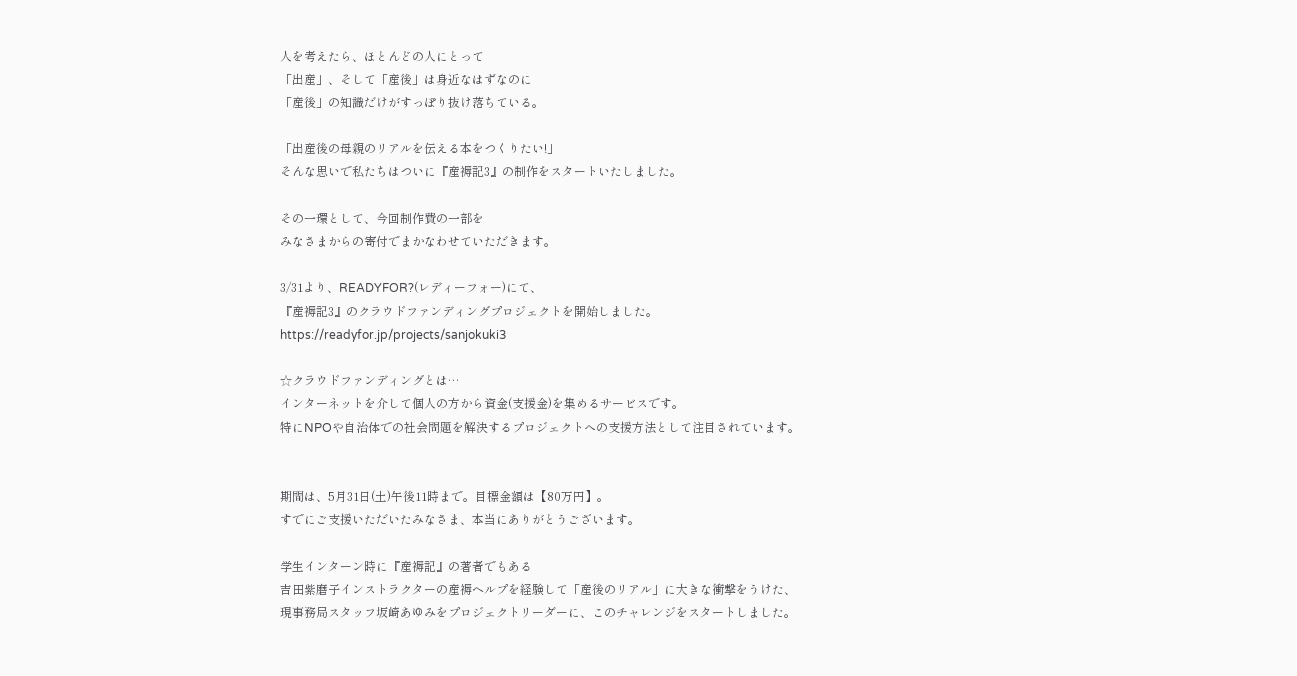人を考えたら、ほとんどの人にとって
「出産」、そして「産後」は身近なはずなのに
「産後」の知識だけがすっぽり抜け落ちている。

「出産後の母親のリアルを伝える本をつくりたい!」
そんな思いで私たちはついに『産褥記3』の制作をスタートいたしました。

その一環として、今回制作費の一部を
みなさまからの寄付でまかなわせていただきます。

3/31より、READYFOR?(レディーフォー)にて、
『産褥記3』のクラウドファンディングプロジェクトを開始しました。
https://readyfor.jp/projects/sanjokuki3

☆クラウドファンディングとは…
インターネットを介して個人の方から資金(支援金)を集めるサービスです。
特にNPOや自治体での社会問題を解決するプロジェクトへの支援方法として注目されています。


期間は、5月31日(土)午後11時まで。目標金額は【80万円】。
すでにご支援いただいたみなさま、本当にありがとうございます。

学生インターン時に『産褥記』の著者でもある
吉田紫磨子インストラクターの産褥ヘルプを経験して「産後のリアル」に大きな衝撃をうけた、
現事務局スタッフ坂崎あゆみをプロジェクトリーダーに、このチャレンジをスタートしました。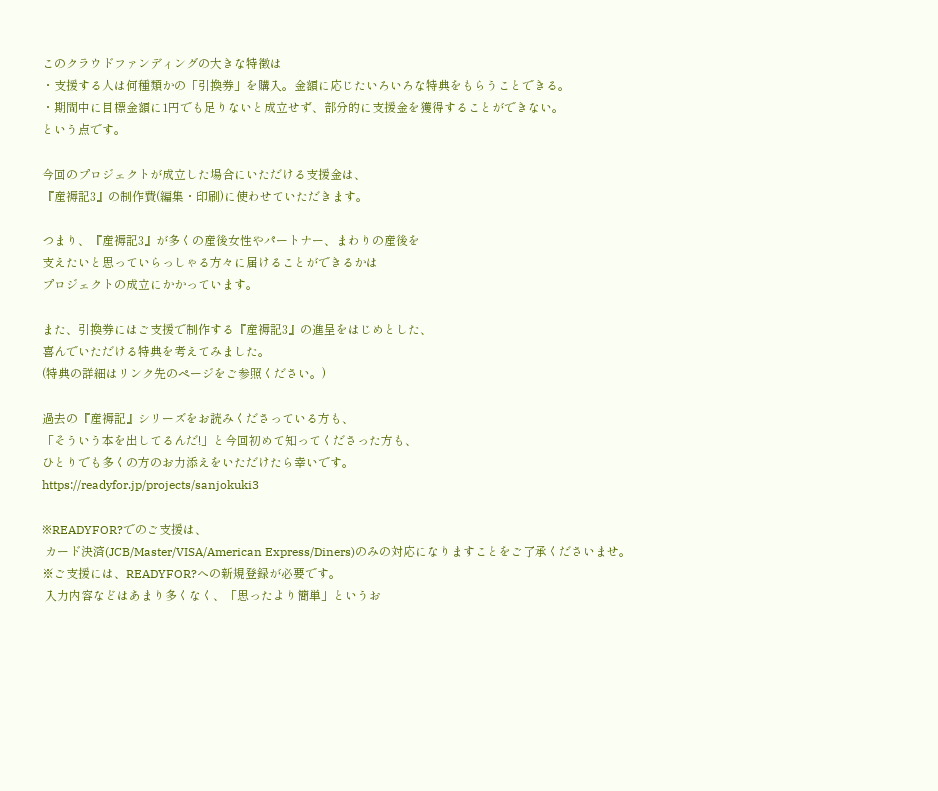このクラウドファンディングの大きな特徴は
・支援する人は何種類かの「引換券」を購入。金額に応じたいろいろな特典をもらうことできる。
・期間中に目標金額に1円でも足りないと成立せず、部分的に支援金を獲得することができない。
という点です。

今回のプロジェクトが成立した場合にいただける支援金は、
『産褥記3』の制作費(編集・印刷)に使わせていただきます。

つまり、『産褥記3』が多くの産後女性やパートナー、まわりの産後を
支えたいと思っていらっしゃる方々に届けることができるかは
プロジェクトの成立にかかっています。

また、引換券にはご支援で制作する『産褥記3』の進呈をはじめとした、
喜んでいただける特典を考えてみました。
(特典の詳細はリンク先のページをご参照ください。)

過去の『産褥記』シリーズをお読みくださっている方も、
「そういう本を出してるんだ!」と今回初めて知ってくださった方も、
ひとりでも多くの方のお力添えをいただけたら幸いです。
https://readyfor.jp/projects/sanjokuki3

※READYFOR?でのご支援は、
 カード決済(JCB/Master/VISA/American Express/Diners)のみの対応になりますことをご了承くださいませ。
※ご支援には、READYFOR?への新規登録が必要です。
 入力内容などはあまり多くなく、「思ったより簡単」というお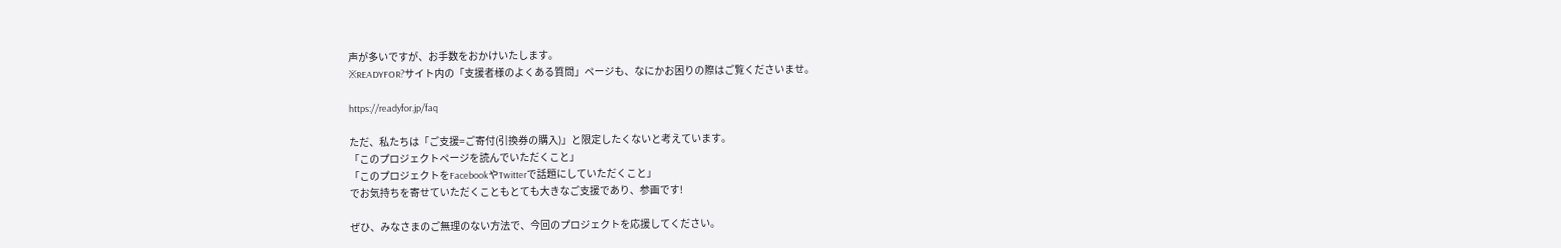声が多いですが、お手数をおかけいたします。
※READYFOR?サイト内の「支援者様のよくある質問」ページも、なにかお困りの際はご覧くださいませ。

https://readyfor.jp/faq

ただ、私たちは「ご支援=ご寄付(引換券の購入)」と限定したくないと考えています。
「このプロジェクトページを読んでいただくこと」
「このプロジェクトをFacebookやTwitterで話題にしていただくこと」
でお気持ちを寄せていただくこともとても大きなご支援であり、参画です!

ぜひ、みなさまのご無理のない方法で、今回のプロジェクトを応援してください。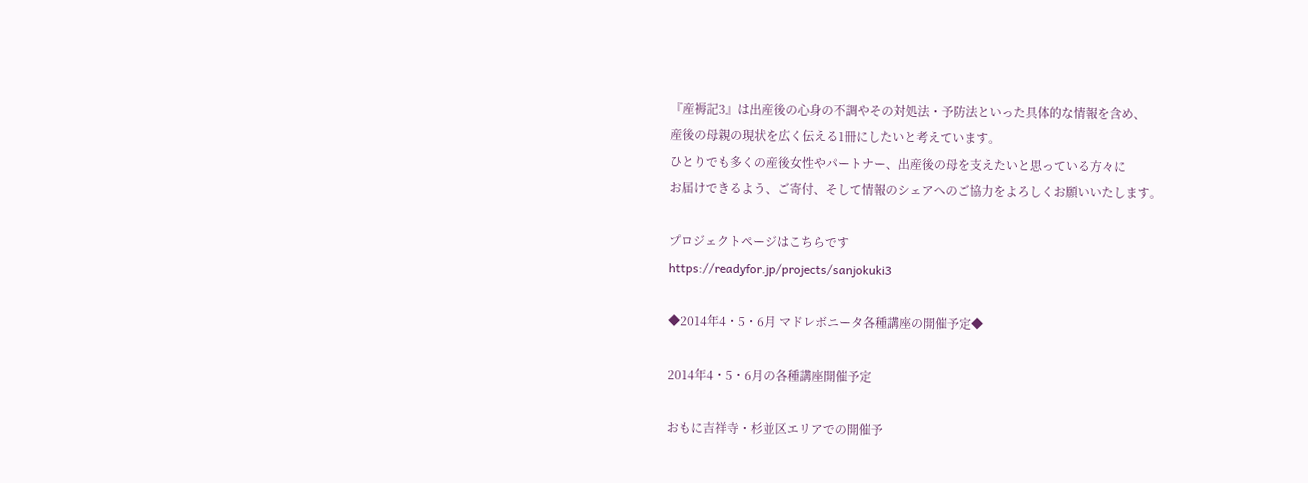『産褥記3』は出産後の心身の不調やその対処法・予防法といった具体的な情報を含め、
産後の母親の現状を広く伝える1冊にしたいと考えています。
ひとりでも多くの産後女性やパートナー、出産後の母を支えたいと思っている方々に
お届けできるよう、ご寄付、そして情報のシェアへのご協力をよろしくお願いいたします。

プロジェクトページはこちらです
https://readyfor.jp/projects/sanjokuki3

◆2014年4・5・6月 マドレボニータ各種講座の開催予定◆

2014年4・5・6月の各種講座開催予定

おもに吉祥寺・杉並区エリアでの開催予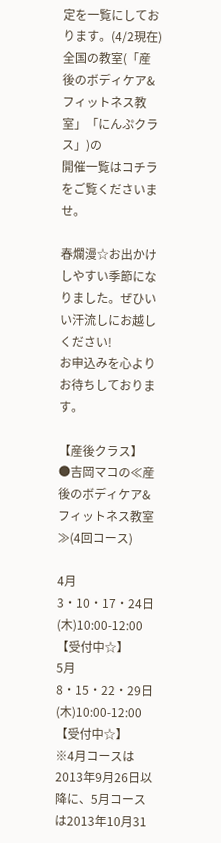定を一覧にしております。(4/2現在)
全国の教室(「産後のボディケア&フィットネス教室」「にんぷクラス」)の
開催一覧はコチラをご覧くださいませ。

春爛漫☆お出かけしやすい季節になりました。ぜひいい汗流しにお越しください!
お申込みを心よりお待ちしております。

【産後クラス】
●吉岡マコの≪産後のボディケア&フィットネス教室≫(4回コース)

4月 3・10・17・24日(木)10:00-12:00【受付中☆】
5月 8・15・22・29日(木)10:00-12:00【受付中☆】
※4月コースは2013年9月26日以降に、5月コースは2013年10月31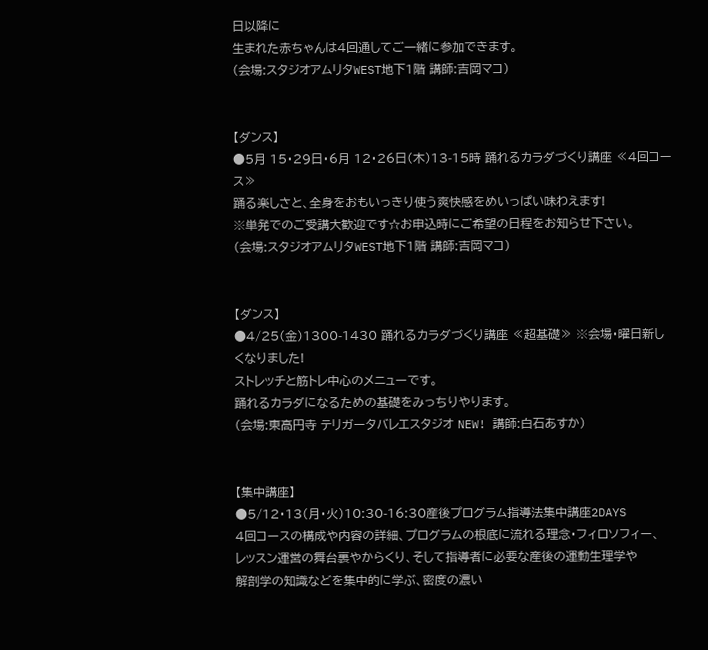日以降に
生まれた赤ちゃんは4回通してご一緒に参加できます。
(会場:スタジオアムリタWEST地下1階 講師:吉岡マコ)


【ダンス】
●5月 15・29日・6月 12・26日(木)13-15時 踊れるカラダづくり講座 ≪4回コース≫
踊る楽しさと、全身をおもいっきり使う爽快感をめいっぱい味わえます!
※単発でのご受講大歓迎です☆お申込時にご希望の日程をお知らせ下さい。
(会場:スタジオアムリタWEST地下1階 講師:吉岡マコ)


【ダンス】
●4/25(金)1300-1430 踊れるカラダづくり講座 ≪超基礎≫ ※会場・曜日新しくなりました!
ストレッチと筋トレ中心のメニューです。
踊れるカラダになるための基礎をみっちりやります。
(会場:東高円寺 テリガータバレエスタジオ NEW! 講師:白石あすか)


【集中講座】
●5/12・13(月・火)10:30-16:30産後プログラム指導法集中講座2DAYS
4回コースの構成や内容の詳細、プログラムの根底に流れる理念・フィロソフィー、
レッスン運営の舞台裏やからくり、そして指導者に必要な産後の運動生理学や
解剖学の知識などを集中的に学ぶ、密度の濃い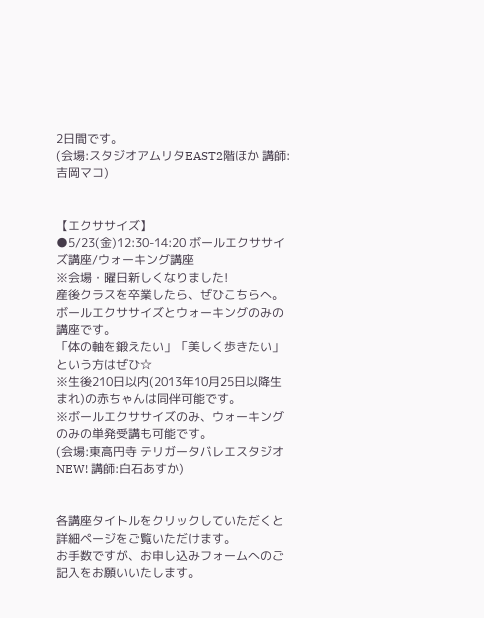2日間です。
(会場:スタジオアムリタEAST2階ほか 講師:吉岡マコ)


【エクササイズ】
●5/23(金)12:30-14:20 ボールエクササイズ講座/ウォーキング講座
※会場・曜日新しくなりました!
産後クラスを卒業したら、ぜひこちらへ。
ボールエクササイズとウォーキングのみの講座です。
「体の軸を鍛えたい」「美しく歩きたい」という方はぜひ☆
※生後210日以内(2013年10月25日以降生まれ)の赤ちゃんは同伴可能です。
※ボールエクササイズのみ、ウォーキングのみの単発受講も可能です。
(会場:東高円寺 テリガータバレエスタジオ NEW! 講師:白石あすか)


各講座タイトルをクリックしていただくと詳細ページをご覧いただけます。
お手数ですが、お申し込みフォームへのご記入をお願いいたします。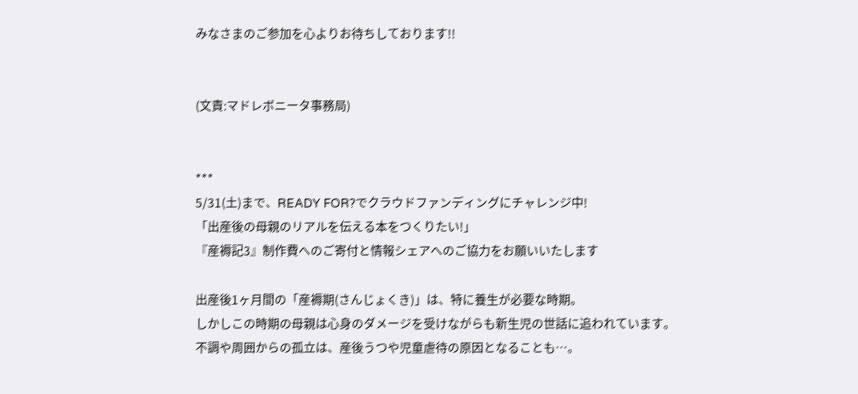みなさまのご参加を心よりお待ちしております!!


(文責:マドレボニータ事務局)


***
5/31(土)まで、READY FOR?でクラウドファンディングにチャレンジ中!
「出産後の母親のリアルを伝える本をつくりたい!」
『産褥記3』制作費へのご寄付と情報シェアへのご協力をお願いいたします

出産後1ヶ月間の「産褥期(さんじょくき)」は、特に養生が必要な時期。
しかしこの時期の母親は心身のダメージを受けながらも新生児の世話に追われています。
不調や周囲からの孤立は、産後うつや児童虐待の原因となることも…。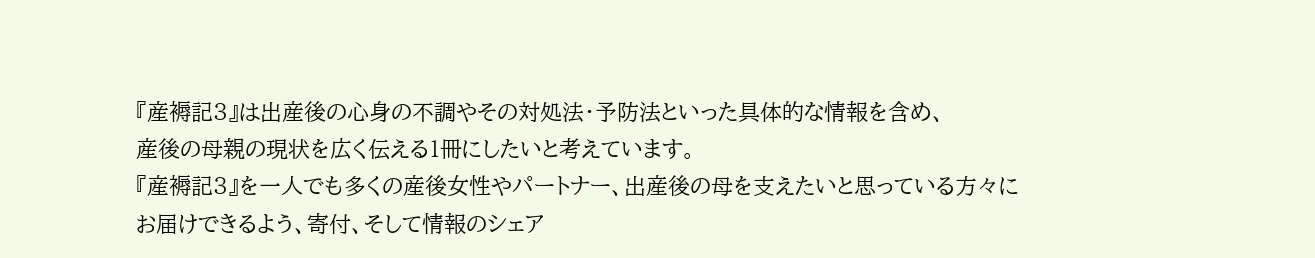『産褥記3』は出産後の心身の不調やその対処法・予防法といった具体的な情報を含め、
産後の母親の現状を広く伝える1冊にしたいと考えています。
『産褥記3』を一人でも多くの産後女性やパートナー、出産後の母を支えたいと思っている方々に
お届けできるよう、寄付、そして情報のシェア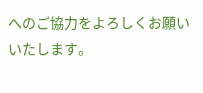へのご協力をよろしくお願いいたします。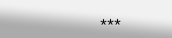***